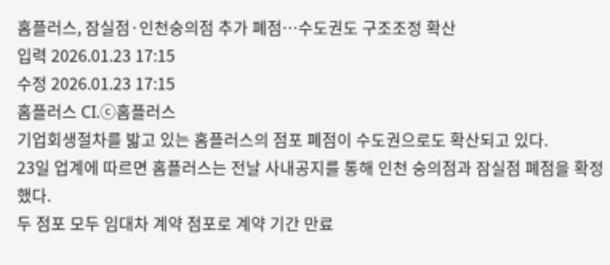홈플러스, 잠실점·인천숭의점 추가 폐점…수도권도 구조조정 확산
입력 2026.01.23 17:15
수정 2026.01.23 17:15
홈플러스 CI.ⓒ홈플러스
기업회생절차를 밟고 있는 홈플러스의 점포 폐점이 수도권으로도 확산되고 있다.
23일 업계에 따르면 홈플러스는 전날 사내공지를 통해 인천 숭의점과 잠실점 폐점을 확정했다.
두 점포 모두 임대차 계약 점포로 계약 기간 만료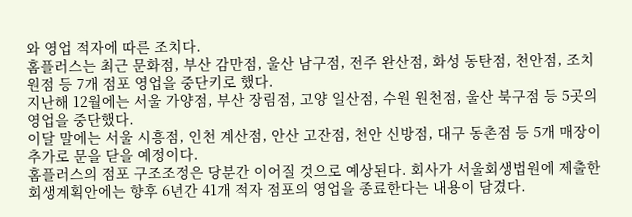와 영업 적자에 따른 조치다.
홈플러스는 최근 문화점, 부산 감만점, 울산 남구점, 전주 완산점, 화성 동탄점, 천안점, 조치원점 등 7개 점포 영업을 중단키로 했다.
지난해 12월에는 서울 가양점, 부산 장림점, 고양 일산점, 수원 원천점, 울산 북구점 등 5곳의 영업을 중단했다.
이달 말에는 서울 시흥점, 인천 계산점, 안산 고잔점, 천안 신방점, 대구 동촌점 등 5개 매장이 추가로 문을 닫을 예정이다.
홈플러스의 점포 구조조정은 당분간 이어질 것으로 예상된다. 회사가 서울회생법원에 제출한 회생계획안에는 향후 6년간 41개 적자 점포의 영업을 종료한다는 내용이 담겼다.